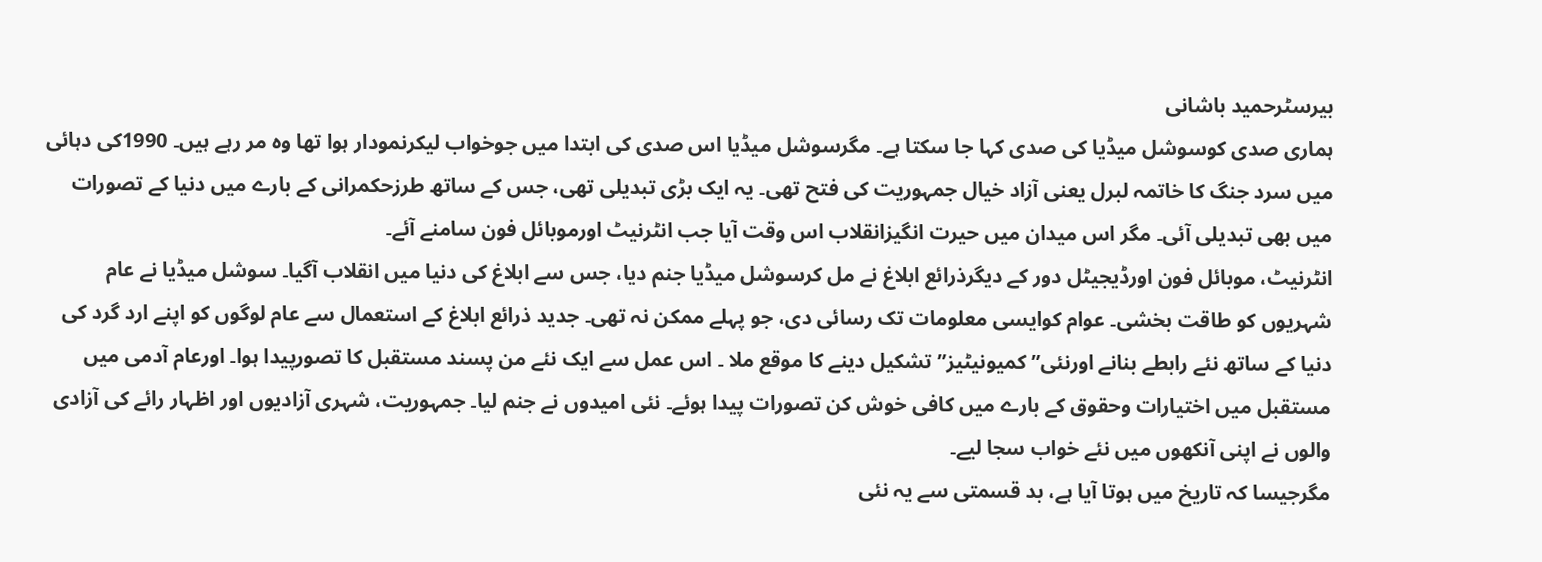بیرسٹرحمید باشانی
ہماری صدی کوسوشل میڈیا کی صدی کہا جا سکتا ہے۔ مگرسوشل میڈیا اس صدی کی ابتدا میں جوخواب لیکرنمودار ہوا تھا وہ مر رہے ہیں۔ 1990کی دہائی میں سرد جنگ کا خاتمہ لبرل یعنی آزاد خیال جمہوریت کی فتح تھی۔ یہ ایک بڑی تبدیلی تھی، جس کے ساتھ طرزحکمرانی کے بارے میں دنیا کے تصورات میں بھی تبدیلی آئی۔ مگر اس میدان میں حیرت انگیزانقلاب اس وقت آیا جب انٹرنیٹ اورموبائل فون سامنے آئے۔
انٹرنیٹ، موبائل فون اورڈیجیٹل دور کے دیگرذرائع ابلاغ نے مل کرسوشل میڈیا جنم دیا، جس سے ابلاغ کی دنیا میں انقلاب آگیا۔ سوشل میڈیا نے عام شہریوں کو طاقت بخشی۔ عوام کوایسی معلومات تک رسائی دی، جو پہلے ممکن نہ تھی۔ جدید ذرائع ابلاغ کے استعمال سے عام لوگوں کو اپنے ارد گرد کی دنیا کے ساتھ نئے رابطے بنانے اورنئی” کمیونیٹیز” تشکیل دینے کا موقع ملا ۔ اس عمل سے ایک نئے من پسند مستقبل کا تصورپیدا ہوا۔ اورعام آدمی میں مستقبل میں اختیارات وحقوق کے بارے میں کافی خوش کن تصورات پیدا ہوئے۔ نئی امیدوں نے جنم لیا۔ جمہوریت، شہری آزادیوں اور اظہار رائے کی آزادی والوں نے اپنی آنکھوں میں نئے خواب سجا لیے۔
مگرجیسا کہ تاریخ میں ہوتا آیا ہے، بد قسمتی سے یہ نئی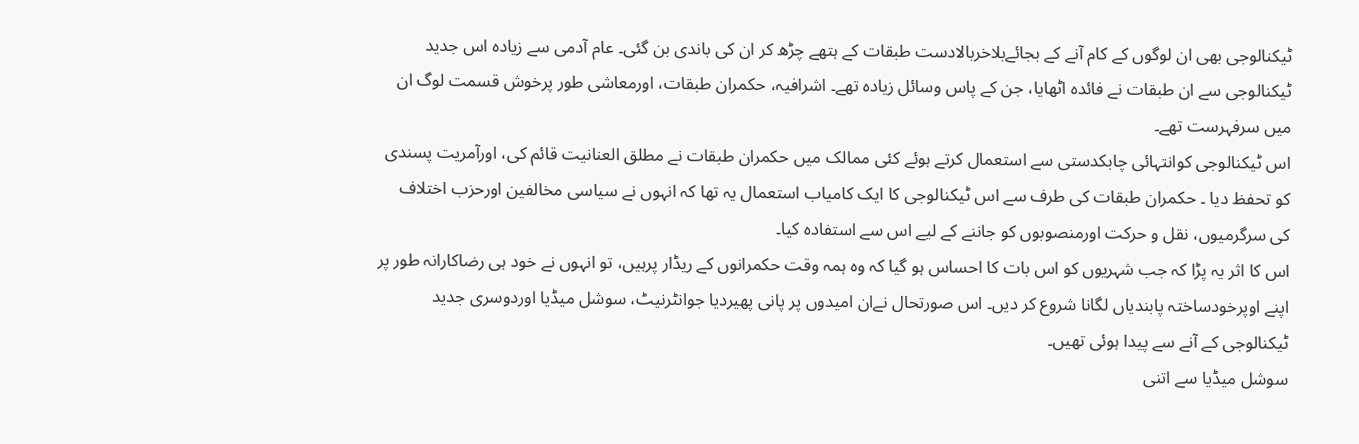ٹیکنالوجی بھی ان لوگوں کے کام آنے کے بجائےبلاخربالادست طبقات کے ہتھے چڑھ کر ان کی باندی بن گئی۔ عام آدمی سے زیادہ اس جدید ٹیکنالوجی سے ان طبقات نے فائدہ اٹھایا، جن کے پاس وسائل زیادہ تھے۔ اشرافیہ، حکمران طبقات، اورمعاشی طور پرخوش قسمت لوگ ان میں سرفہرست تھے۔
اس ٹیکنالوجی کوانتہائی چابکدستی سے استعمال کرتے ہوئے کئی ممالک میں حکمران طبقات نے مطلق العنانیت قائم کی، اورآمریت پسندی کو تحفظ دیا ۔ حکمران طبقات کی طرف سے اس ٹیکنالوجی کا ایک کامیاب استعمال یہ تھا کہ انہوں نے سیاسی مخالفین اورحزب اختلاف کی سرگرمیوں، نقل و حرکت اورمنصوبوں کو جاننے کے لیے اس سے استفادہ کیا۔
اس کا اثر یہ پڑا کہ جب شہریوں کو اس بات کا احساس ہو گیا کہ وہ ہمہ وقت حکمرانوں کے ریڈار پرہیں، تو انہوں نے خود ہی رضاکارانہ طور پر اپنے اوپرخودساختہ پابندیاں لگانا شروع کر دیں۔ اس صورتحال نےان امیدوں پر پانی پھیردیا جوانٹرنیٹ، سوشل میڈیا اوردوسری جدید ٹیکنالوجی کے آنے سے پیدا ہوئی تھیں۔
سوشل میڈیا سے اتنی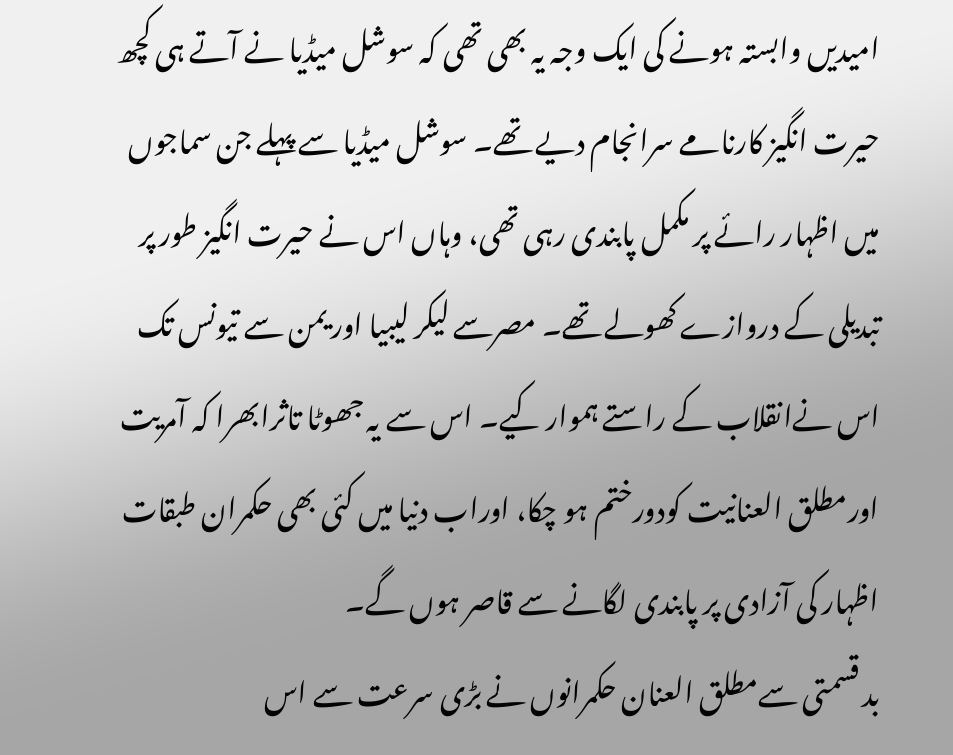امیدیں وابستہ ہونے کی ایک وجہ یہ بھی تھی کہ سوشل میڈیا نے آتے ہی کچھ حیرت انگیز کارنامے سرانجام دیے تھے۔ سوشل میڈیا سے پہلے جن سماجوں میں اظہار رائے پر مکمل پابندی رہی تھی، وہاں اس نے حیرت انگیز طور پر تبدیلی کے دروازے کھولے تھے۔ مصرسے لیکر لیبیا اور یمن سے تیونس تک اس نےانقلاب کے راستے ہموار کیے۔ اس سے یہ جھوٹا تاثرابھرا کہ آمریت اورمطلق العنانیت کودورختم ہو چکا، اوراب دنیا میں کئی بھی حکمران طبقات اظہار کی آزادی پر پابندی لگانے سے قاصر ہوں گے۔
بد قسمتی سےمطلق العنان حکمرانوں نے بڑی سرعت سے اس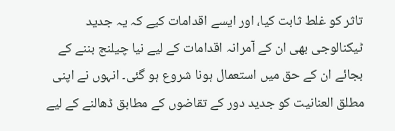تاثر کو غلط ثابت کیا، اور ایسے اقدامات کیے کہ یہ جدید ٹیکنالوجی بھی ان کے آمرانہ اقدامات کے لیے نیا چیلنج بننے کے بجائے ان کے حق میں استعمال ہونا شروع ہو گئی۔ انہوں نے اپنی مطلق العنانیت کو جدید دور کے تقاضوں کے مطابق ڈھالنے کے لیے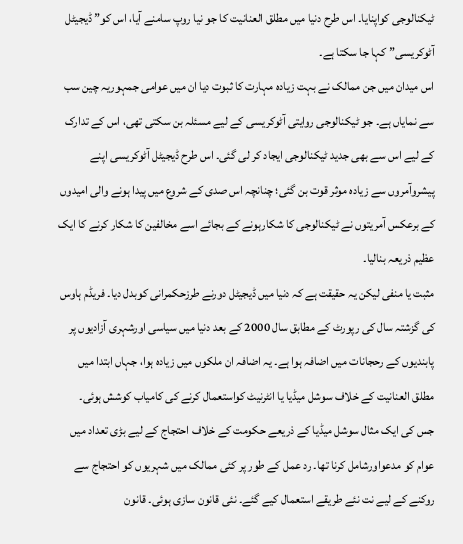ٹیکنالوجی کواپنایا۔ اس طرح دنیا میں مطلق العنانیت کا جو نیا روپ سامنے آیا، اس کو” ڈیجیٹل آٹوکریسی” کہا جا سکتا ہے۔
اس میدان میں جن ممالک نے بہت زیادہ مہارت کا ثبوت دیا ان میں عوامی جمہوریہ چین سب سے نمایاں ہے۔ جو ٹیکنالوجی روایتی آٹوکریسی کے لیے مسئلہ بن سکتی تھی، اس کے تدارک کے لیے اس سے بھی جدید ٹیکنالوجی ایجاد کر لی گئی۔ اس طرح ڈیجیٹل آٹوکریسی اپنے پیشروآمروں سے زیادہ موثر قوت بن گئی؛ چنانچہ اس صدی کے شروع میں پیدا ہونے والی امیدوں کے برعکس آمریتوں نے ٹیکنالوجی کا شکارہونے کے بجائے اسے مخالفین کا شکار کرنے کا ایک عظیم ذریعہ بنالیا۔
مثبت یا منفی لیکن یہ حقیقت ہے کہ دنیا میں ڈیجیٹل دورنے طرزحکمرانی کوبدل دیا۔ فریڈم ہاوس کی گزشتہ سال کی رپورٹ کے مطابق سال 2000 کے بعد دنیا میں سیاسی اورشہری آزادیوں پر پابندیوں کے رحجانات میں اضافہ ہوا ہے۔ یہ اضافہ ان ملکوں میں زیادہ ہوا، جہاں ابتدا میں مطلق العنانیت کے خلاف سوشل میڈیا یا انٹرنیٹ کواستعمال کرنے کی کامیاب کوشش ہوئی۔
جس کی ایک مثال سوشل میڈیا کے ذریعے حکومت کے خلاف احتجاج کے لیے بڑی تعداد میں عوام کو مدعواورشامل کرنا تھا۔ رد عمل کے طور پر کئی ممالک میں شہریوں کو احتجاج سے روکنے کے لیے نت نئے طریقے استعمال کیے گئے۔ نئی قانون سازی ہوئی۔ قانون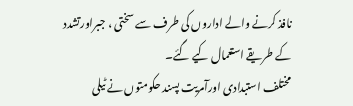نافذ کرنے والے اداروں کی طرف سے سختی ، جبراورتشدد کے طریقے استعمال کیے گئے۔
مختلف استبدادی اورآمریت پسند حکومتوں نے ٹیلی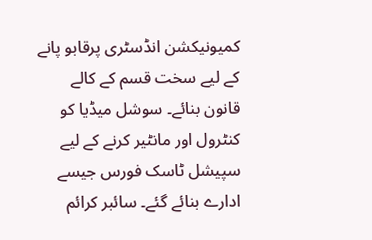کمیونیکشن انڈسٹری پرقابو پانے کے لیے سخت قسم کے کالے قانون بنائے۔ سوشل میڈیا کو کنٹرول اور مانٹیر کرنے کے لیے سپیشل ٹاسک فورس جیسے ادارے بنائے گئے۔ سائبر کرائم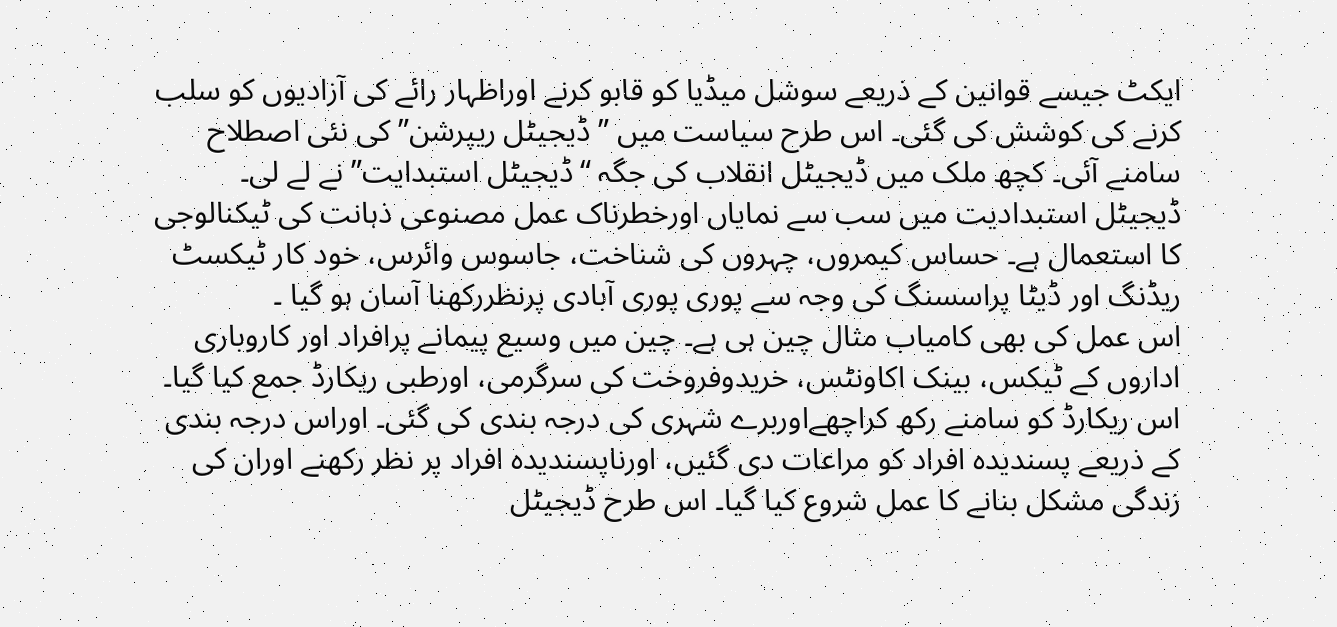ایکٹ جیسے قوانین کے ذریعے سوشل میڈیا کو قابو کرنے اوراظہار رائے کی آزادیوں کو سلب کرنے کی کوشش کی گئی۔ اس طرح سیاست میں ” ڈیجیٹل ریپرشن” کی نئی اصطلاح سامنے آئی۔ کچھ ملک میں ڈیجیٹل انقلاب کی جگہ “ڈیجیٹل استبدایت” نے لے لی۔
ڈیجیٹل استبدادیت میں سب سے نمایاں اورخطرناک عمل مصنوعی ذہانت کی ٹیکنالوجی کا استعمال ہے۔ حساس کیمروں، چہروں کی شناخت، جاسوس وائرس، خود کار ٹیکسٹ ریڈنگ اور ڈیٹا پراسسنگ کی وجہ سے پوری پوری آبادی پرنظررکھنا آسان ہو گیا ۔
اس عمل کی بھی کامیاب مثال چین ہی ہے۔ چین میں وسیع پیمانے پرافراد اور کاروباری اداروں کے ٹیکس، بینک اکاونٹس، خریدوفروخت کی سرگرمی، اورطبی ریکارڈ جمع کیا گیا۔ اس ریکارڈ کو سامنے رکھ کراچھےاوربرے شہری کی درجہ بندی کی گئی۔ اوراس درجہ بندی کے ذریعے پسندیدہ افراد کو مراعات دی گئیں، اورناپسندیدہ افراد پر نظر رکھنے اوران کی زندگی مشکل بنانے کا عمل شروع کیا گیا۔ اس طرح ڈیجیٹل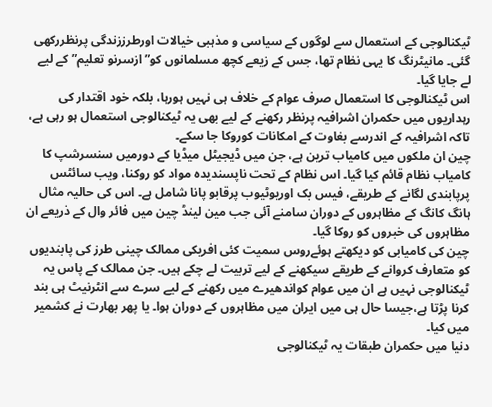ٹیکنالوجی کے استعمال سے لوگوں کے سیاسی و مذہبی خیالات اورطرززندگی پرنظررکھی گئی۔ مانیٹرنگ کا یہی نظام تھا، جس کے زیعے کچھ مسلمانوں کو” ازسرنو تعلیم” کے لیے لے جایا گیا۔
اس ٹیکنالوجی کا استعمال صرف عوام کے خلاف ہی نہیں ہورہا، بلکہ خود اقتدار کی رہداریوں میں حکمران اشرافیہ پرنظر رکھنے کے لیے بھی یہ ٹیکنالوجی استعمال ہو رہی ہے، تاکہ اشرافیہ کے اندرسے بغاوت کے امکانات کوروکا جا سکے۔
چین ان ملکوں میں کامیاب ترین ہے، جن میں ڈیجیٹل میڈیا کے دورمیں سنسرشپ کا کامیاب نظام قائم کیا گیا۔ اس نظام کے تحت ناپسندیدہ مواد کو روکنا، ویب سائٹس پرپابندی لگانے کے طریقے، فیس بک اوریوٹیوب پرقابو پانا شامل ہے۔ اس کی حالیہ مثال ہانگ کانگ کے مظاہروں کے دوران سامنے آئی جب مین لینڈ چین میں فائر وال کے ذریعے ان مظاہروں کی خبروں کو روکا گیا۔
چین کی کامیابی کو دیکھتے ہوئےروس سمیت کئی افریکی ممالک چینی طرز کی پابندیوں کو متعارف کروانے کے طریقے سیکھنے کے لیے تربیت لے چکے ہیں۔ جن ممالک کے پاس یہ ٹیکنالوجی نہیں ہے ان میں عوام کواندھیرے میں رکھنے کے لیے سرے سے انٹرنیٹ ہی بند کرنا پڑتا ہے،جیسا حال ہی میں ایران میں مظاہروں کے دوران ہوا۔ یا پھر بھارت نے کشمیر میں کیا۔
دنیا میں حکمران طبقات یہ ٹیکنالوجی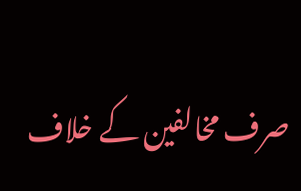صرف مخالفین کے خلاف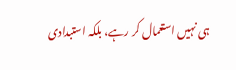ہی نہیں استعمال کر رہے، بلکہ استبدادی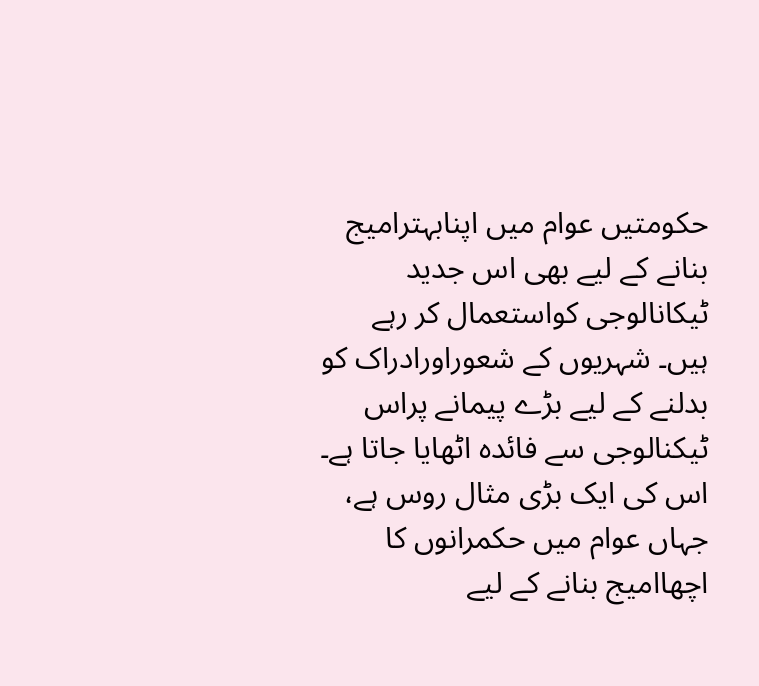حکومتیں عوام میں اپنابہترامیج بنانے کے لیے بھی اس جدید ٹیکانالوجی کواستعمال کر رہے ہیں۔ شہریوں کے شعوراورادراک کو بدلنے کے لیے بڑے پیمانے پراس ٹیکنالوجی سے فائدہ اٹھایا جاتا ہے۔ اس کی ایک بڑی مثال روس ہے، جہاں عوام میں حکمرانوں کا اچھاامیج بنانے کے لیے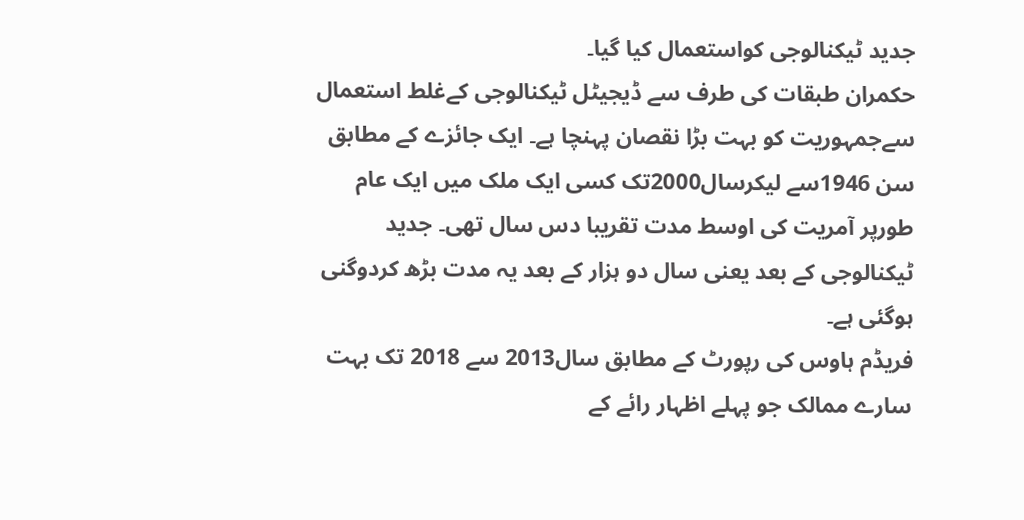جدید ٹیکنالوجی کواستعمال کیا گیا۔
حکمران طبقات کی طرف سے ڈیجیٹل ٹیکنالوجی کےغلط استعمال سےجمہوریت کو بہت بڑا نقصان پہنچا ہے۔ ایک جائزے کے مطابق سن 1946سے لیکرسال2000تک کسی ایک ملک میں ایک عام طورپر آمریت کی اوسط مدت تقریبا دس سال تھی۔ جدید ٹیکنالوجی کے بعد یعنی سال دو ہزار کے بعد یہ مدت بڑھ کردوگنی ہوگئی ہے۔
فریڈم ہاوس کی رپورٹ کے مطابق سال2013 سے 2018 تک بہت سارے ممالک جو پہلے اظہار رائے کے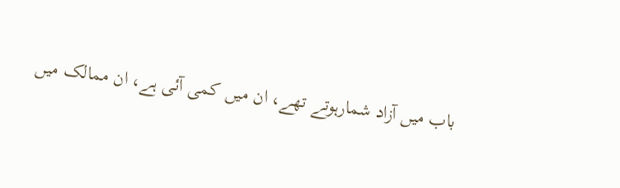باب میں آزاد شمارہوتے تھے، ان میں کمی آئی ہے، ان ممالک میں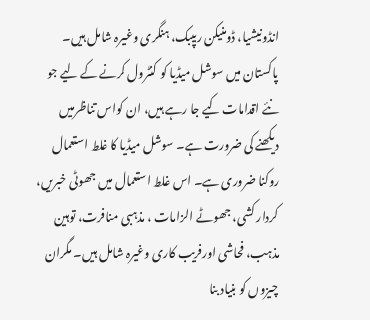انڈونیشیا، ڈومنیکن ریپبک، ہنگری وغیرہ شامل ہیں۔
پاکستان میں سوشل میڈیا کو کنٹرول کرنے کے لیے جو نئے اقدامات کیے جا رہے ہیں، ان کواس تناظرمیں دیکھنے کی ضرورت ہے۔ سوشل میڈیا کا غلط استعمال روکنا ضروری ہے۔ اس غلط استعمال میں جھوٹی خبریں، کردار کشی، جھوٹے الزامات ، مذہبی منافرت، توہین مذہب، فحاشی اورفریب کاری وغیرہ شامل ہیں۔ مگران چیزوں کو بنیاد بنا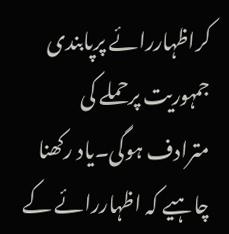کراظہاررائے پرپابندی جمہوریت پرحملے کی مترادف ہوگی۔یاد رکھنا چاہیے کہ اظہاررائے کے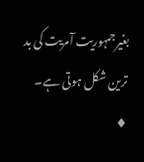بغیرجمہوریت آمریت کی بد ترین شکل ہوتی ہے۔
♦